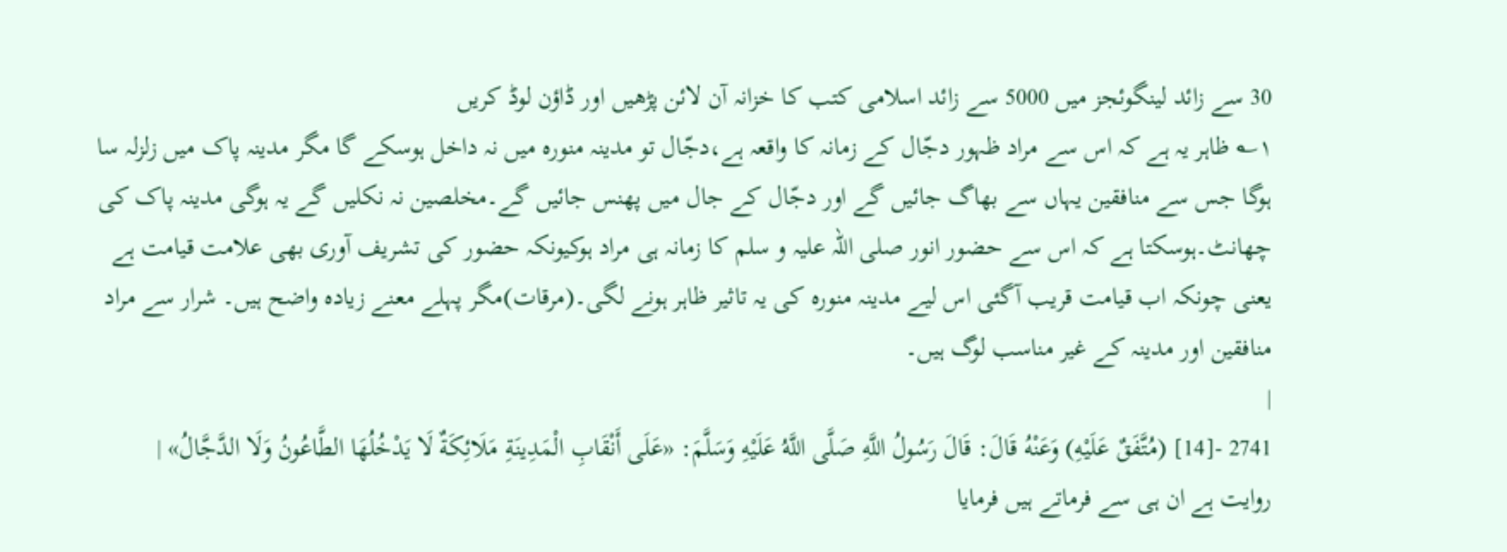30 سے زائد لینگوئجز میں 5000 سے زائد اسلامی کتب کا خزانہ آن لائن پڑھیں اور ڈاؤن لوڈ کریں
۱؎ ظاہر یہ ہے کہ اس سے مراد ظہور دجّال کے زمانہ کا واقعہ ہے،دجّال تو مدینہ منورہ میں نہ داخل ہوسکے گا مگر مدینہ پاک میں زلزلہ سا ہوگا جس سے منافقین یہاں سے بھاگ جائیں گے اور دجّال کے جال میں پھنس جائیں گے۔مخلصین نہ نکلیں گے یہ ہوگی مدینہ پاک کی چھانٹ۔ہوسکتا ہے کہ اس سے حضور انور صلی اللہ علیہ و سلم کا زمانہ ہی مراد ہوکیونکہ حضور کی تشریف آوری بھی علامت قیامت ہے یعنی چونکہ اب قیامت قریب آگئی اس لیے مدینہ منورہ کی یہ تاثیر ظاہر ہونے لگی۔(مرقات)مگر پہلے معنے زیادہ واضح ہیں۔ شرار سے مراد منافقین اور مدینہ کے غیر مناسب لوگ ہیں۔
|
2741 -[14] (مُتَّفَقٌ عَلَيْهِ) وَعَنْهُ قَالَ: قَالَ رَسُولُ اللَّهِ صَلَّى اللَّهُ عَلَيْهِ وَسَلَّمَ: «عَلَى أَنْقَابِ الْمَدِينَةِ مَلَائِكَةٌ لَا يَدْخُلُهَا الطَّاعُونُ وَلَا الدَّجَّالُ» |
روایت ہے ان ہی سے فرماتے ہیں فرمایا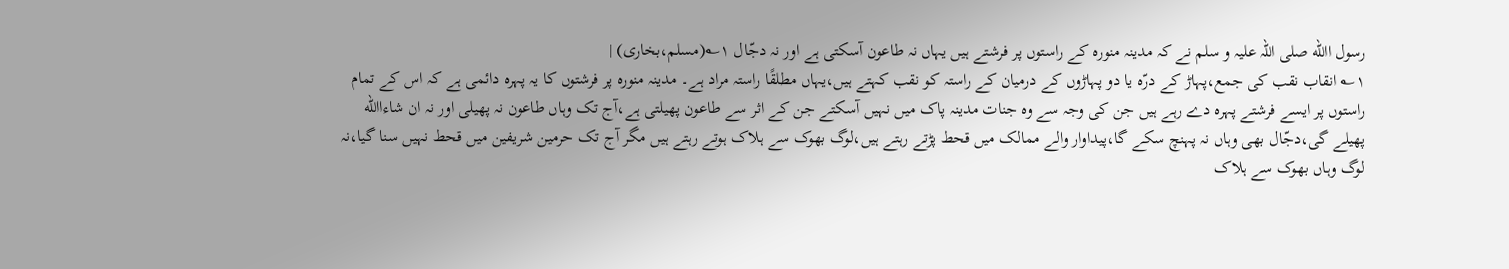رسول االله صلی اللہ علیہ و سلم نے کہ مدینہ منورہ کے راستوں پر فرشتے ہیں یہاں نہ طاعون آسکتی ہے اور نہ دجّال ۱؎(مسلم،بخاری) |
۱؎ انقاب نقب کی جمع،پہاڑ کے درّہ یا دو پہاڑوں کے درمیان کے راستہ کو نقب کہتے ہیں،یہاں مطلقًا راستہ مراد ہے۔ مدینہ منورہ پر فرشتوں کا یہ پہرہ دائمی ہے کہ اس کے تمام راستوں پر ایسے فرشتے پہرہ دے رہے ہیں جن کی وجہ سے وہ جنات مدینہ پاک میں نہیں آسکتے جن کے اثر سے طاعون پھیلتی ہے،آج تک وہاں طاعون نہ پھیلی اور نہ ان شاءاالله پھیلے گی،دجّال بھی وہاں نہ پہنچ سکے گا،پیداوار والے ممالک میں قحط پڑتے رہتے ہیں،لوگ بھوک سے ہلاک ہوتے رہتے ہیں مگر آج تک حرمین شریفین میں قحط نہیں سنا گیا،نہ لوگ وہاں بھوک سے ہلاک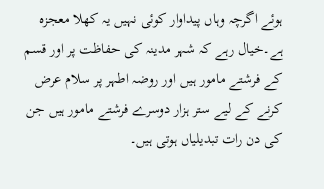ہوئے اگرچہ وہاں پیداوار کوئی نہیں یہ کھلا معجزہ ہے۔خیال رہے کہ شہر مدینہ کی حفاظت پر اور قسم کے فرشتے مامور ہیں اور روضہ اطہر پر سلام عرض کرنے کے لیے ستر ہزار دوسرے فرشتے مامور ہیں جن کی دن رات تبدیلیاں ہوتی ہیں۔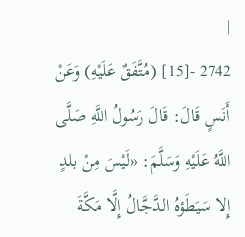|
2742 -[15] (مُتَّفَقٌ عَلَيْهِ) وَعَنْ أَنَسٍ قَالَ: قَالَ رَسُولُ اللَّهِ صَلَّى اللَّهُ عَلَيْهِ وَسَلَّمَ: «لَيْسَ مِنْ بلدٍ إِلا سَيَطَؤهُ الدَّجَّالُ إِلَّا مَكَّةَ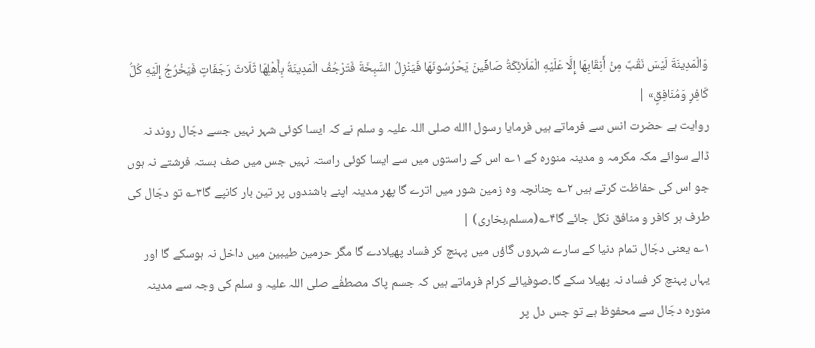وَالْمَدِينَةَ لَيْسَ نَقْبٌ مِنْ أَنِقَابِهَا إِلَّا عَلَيْهِ الْمَلَائِكَةُ صَافِّينَ يَحْرُسُونَهَا فَيَنْزِلُ السَّبِخَةَ فَتَرْجُفُ الْمَدِينَةُ بِأَهْلِهَا ثَلَاثَ رَجَفَاتٍ فَيَخْرُجُ إِلَيْهِ كُلُّ كَافِرٍ وَمُنَافِقٍ» |
روایت ہے حضرت انس سے فرماتے ہیں فرمایا رسول االله صلی اللہ علیہ و سلم نے کہ ایسا کوئی شہر نہیں جسے دجّال روند نہ ڈالے سوائے مکہ مکرمہ و مدینہ منورہ کے ۱؎ اس کے راستوں میں سے ایسا کوئی راستہ نہیں جس میں صف بستہ فرشتے نہ ہوں جو اس کی حفاظت کرتے ہیں ۲؎ چنانچہ وہ زمین شور میں اترے گا پھر مدینہ اپنے باشندوں پر تین بار کانپے گا۳؎ تو دجّال کی طرف ہر کافر و منافق نکل جائے گا۴؎(مسلم،بخاری) |
۱؎ یعنی دجّال تمام دنیا کے سارے شہروں گاؤں میں پہنچ کر فساد پھیلادے گا مگر حرمین طیبین میں داخل نہ ہوسکے گا اور یہاں پہنچ کر فساد نہ پھیلا سکے گا۔صوفیائے کرام فرماتے ہیں کہ جسم پاک مصطفٰے صلی اللہ علیہ و سلم کی وجہ سے مدینہ منورہ دجّال سے محفوظ ہے تو جس دل پر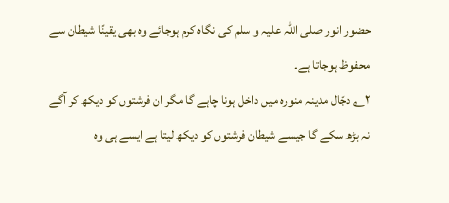حضور انور صلی اللہ علیہ و سلم کی نگاہ کرم ہوجائے وہ بھی یقینًا شیطان سے محفوظ ہوجاتا ہے۔
۲؎ دجّال مدینہ منورہ میں داخل ہونا چاہے گا مگر ان فرشتوں کو دیکھ کر آگے نہ بڑھ سکے گا جیسے شیطان فرشتوں کو دیکھ لیتا ہے ایسے ہی وہ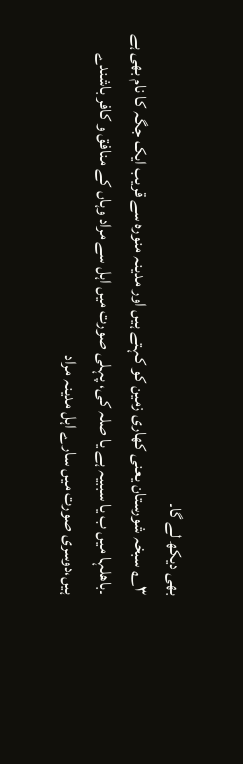بھی دیکھ لے گا۔
۳؎ سبخہ شورستان یعنی کھاری زمین کو کہتے ہیں اور مدینہ منورہ سے قریب ایک جگہ کا نام بھی ہے ۔باھلہا میں ب یا سببیہ ہے یا صلہ کی، پہلی صورت میں اہل سے مراد وہاں کے منافق و کافر باشندے ہیں،دوسری صورت میں سارے اہل مدینہ مراد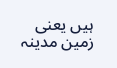ہیں یعنی زمین مدینہ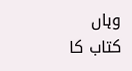وہاں
کتاب کا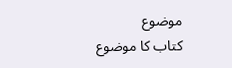موضوع
کتاب کا موضوع